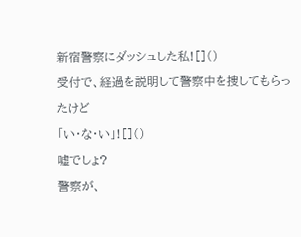新宿警察にダッシュした私![]()
受付で、経過を説明して警察中を捜してもらったけど
「い・な・い」![]()
嘘でしょ?
警察が、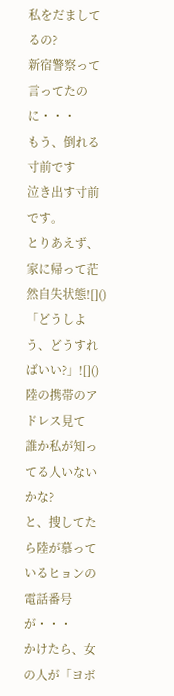私をだましてるの?
新宿警察って言ってたのに・・・
もう、倒れる寸前です
泣き出す寸前です。
とりあえず、家に帰って茫然自失状態![]()
「どうしよう、どうすればいい?」![]()
陸の携帯のアドレス見て
誰か私が知ってる人いないかな?
と、捜してたら陸が慕っているヒョンの電話番号が・・・
かけたら、女の人が「ヨボ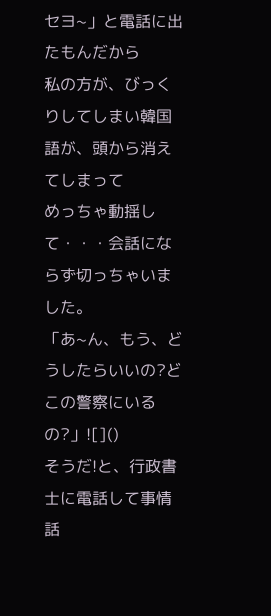セヨ~」と電話に出たもんだから
私の方が、びっくりしてしまい韓国語が、頭から消えてしまって
めっちゃ動揺して・・・会話にならず切っちゃいました。
「あ~ん、もう、どうしたらいいの?どこの警察にいるの?」![]()
そうだ!と、行政書士に電話して事情話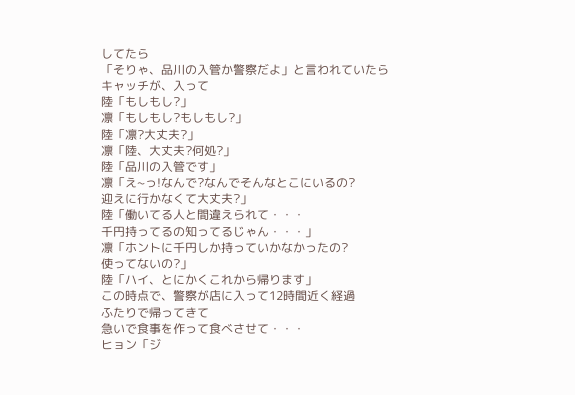してたら
「そりゃ、品川の入管か警察だよ」と言われていたら
キャッチが、入って
陸「もしもし?」
凛「もしもし?もしもし?」
陸「凛?大丈夫?」
凛「陸、大丈夫?何処?」
陸「品川の入管です」
凛「え~っ!なんで?なんでそんなとこにいるの?
迎えに行かなくて大丈夫?」
陸「働いてる人と間違えられて・・・
千円持ってるの知ってるじゃん・・・」
凛「ホントに千円しか持っていかなかったの?
使ってないの?」
陸「ハイ、とにかくこれから帰ります」
この時点で、警察が店に入って12時間近く経過
ふたりで帰ってきて
急いで食事を作って食べさせて・・・
ヒョン「ジ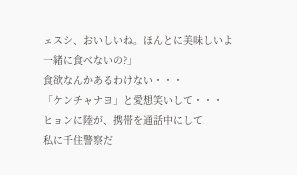ェスシ、おいしいね。ほんとに美味しいよ
一緒に食べないの?」
食欲なんかあるわけない・・・
「ケンチャナヨ」と愛想笑いして・・・
ヒョンに陸が、携帯を通話中にして
私に千住警察だ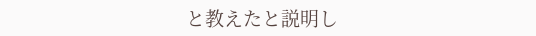と教えたと説明し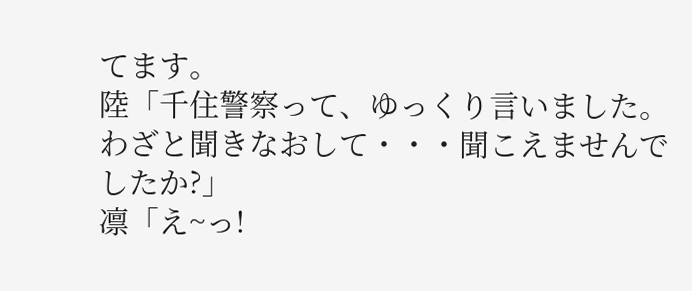てます。
陸「千住警察って、ゆっくり言いました。
わざと聞きなおして・・・聞こえませんでしたか?」
凛「え~っ!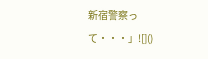新宿警察って・・・」![]()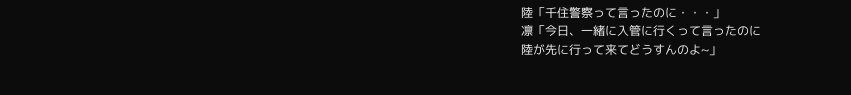陸「千住警察って言ったのに・・・」
凛「今日、一緒に入管に行くって言ったのに
陸が先に行って来てどうすんのよ~」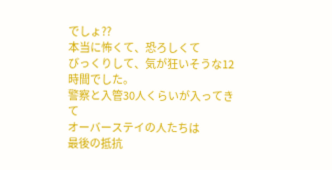でしょ??
本当に怖くて、恐ろしくて
びっくりして、気が狂いそうな12時間でした。
警察と入管30人くらいが入ってきて
オーバーステイの人たちは
最後の抵抗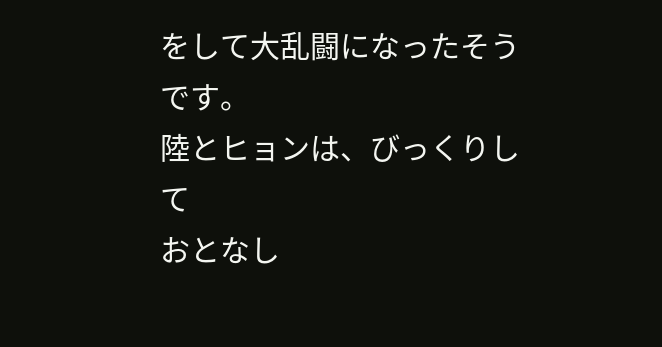をして大乱闘になったそうです。
陸とヒョンは、びっくりして
おとなし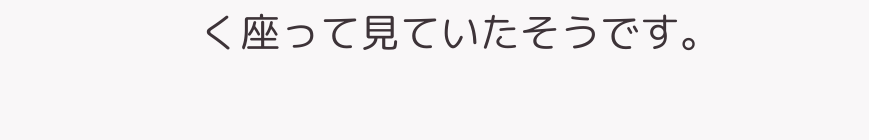く座って見ていたそうです。